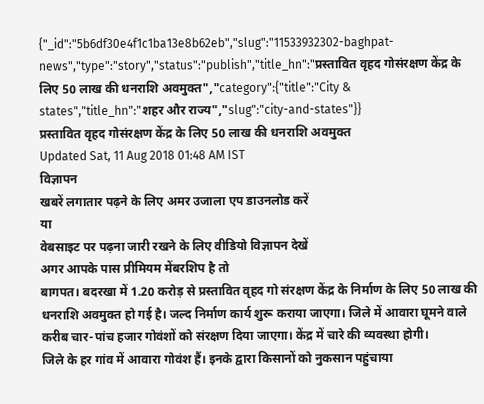{"_id":"5b6df30e4f1c1ba13e8b62eb","slug":"11533932302-baghpat-news","type":"story","status":"publish","title_hn":"प्रस्तावित वृहद गोसंरक्षण केंद्र के लिए 50 लाख की धनराशि अवमुक्त","category":{"title":"City & states","title_hn":"शहर और राज्य","slug":"city-and-states"}}
प्रस्तावित वृहद गोसंरक्षण केंद्र के लिए 50 लाख की धनराशि अवमुक्त
Updated Sat, 11 Aug 2018 01:48 AM IST
विज्ञापन
खबरें लगातार पढ़ने के लिए अमर उजाला एप डाउनलोड करें
या
वेबसाइट पर पढ़ना जारी रखने के लिए वीडियो विज्ञापन देखें
अगर आपके पास प्रीमियम मेंबरशिप है तो
बागपत। बदरखा में 1.20 करोड़ से प्रस्तावित वृहद गो संरक्षण केंद्र के निर्माण के लिए 50 लाख की धनराशि अवमुक्त हो गई है। जल्द निर्माण कार्य शुरू कराया जाएगा। जिले में आवारा घूमने वाले करीब चार-पांच हजार गोवंशों को संरक्षण दिया जाएगा। केंद्र में चारे की व्यवस्था होगी।
जिले के हर गांव में आवारा गोवंश हैं। इनके द्वारा किसानों को नुकसान पहुंचाया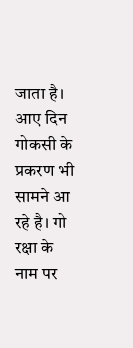जाता है। आए दिन गोकसी के प्रकरण भी सामने आ रहे है। गो रक्षा के नाम पर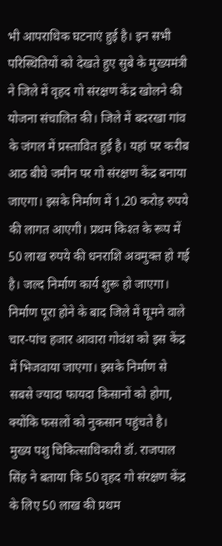भी आपराधिक घटनाएं हुई है। इन सभी परिस्थितियों को देखते हुए सुबे के मुख्यमंत्री ने जिले में वृहद गो संरक्षण केंद्र खोलने की योजना संचालित की। जिले में बदरखा गांव के जंगल में प्रस्तावित हुई है। यहां पर करीब आठ बीघे जमीन पर गो संरक्षण केंद्र बनाया जाएगा। इसके निर्माण में 1.20 करोड़ रुपये की लागत आएगी। प्रथम किश्त के रूप में 50 लाख रुपये की धनराशि अवमुक्त हो गई है। जल्द निर्माण कार्य शुरू हो जाएगा। निर्माण पूरा होने के बाद जिले में घूमने वाले चार-पांच हजार आवारा गोवंश को इस केंद्र में भिजवाया जाएगा। इसके निर्माण से सबसे ज्यादा फायदा किसानों को होगा, क्योंकि फसलों को नुकसान पहुंचते है। मुख्य पशु चिकित्साधिकारी डॉ. राजपाल सिंह ने बताया कि 50 वृहद गो संरक्षण केंद्र के लिए 50 लाख की प्रथम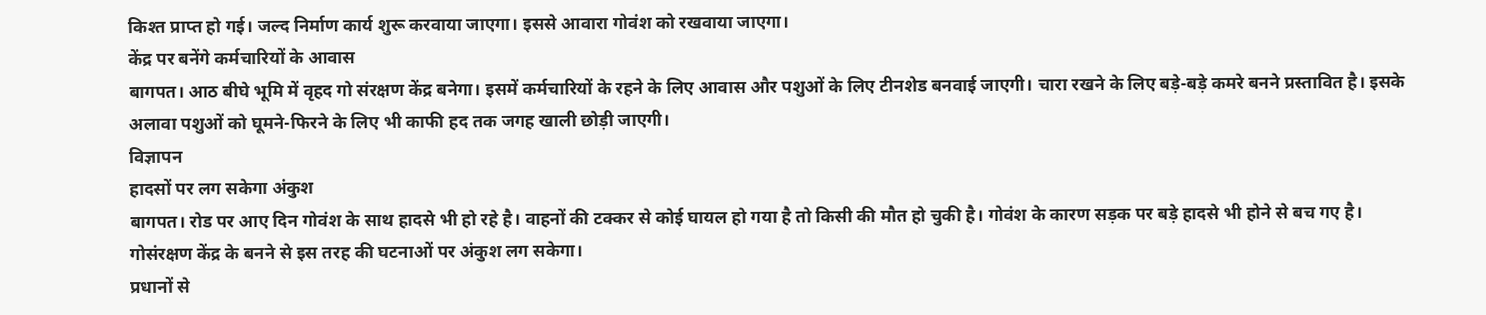किश्त प्राप्त हो गई। जल्द निर्माण कार्य शुरू करवाया जाएगा। इससे आवारा गोवंश को रखवाया जाएगा।
केंद्र पर बनेंगे कर्मचारियों के आवास
बागपत। आठ बीघे भूमि में वृहद गो संरक्षण केंद्र बनेगा। इसमें कर्मचारियों के रहने के लिए आवास और पशुओं के लिए टीनशेड बनवाई जाएगी। चारा रखने के लिए बड़े-बड़े कमरे बनने प्रस्तावित है। इसके अलावा पशुओं को घूमने-फिरने के लिए भी काफी हद तक जगह खाली छोड़ी जाएगी।
विज्ञापन
हादसों पर लग सकेगा अंकुश
बागपत। रोड पर आए दिन गोवंश के साथ हादसे भी हो रहे है। वाहनों की टक्कर से कोई घायल हो गया है तो किसी की मौत हो चुकी है। गोवंश के कारण सड़क पर बड़े हादसे भी होने से बच गए है। गोसंरक्षण केंद्र के बनने से इस तरह की घटनाओं पर अंकुश लग सकेगा।
प्रधानों से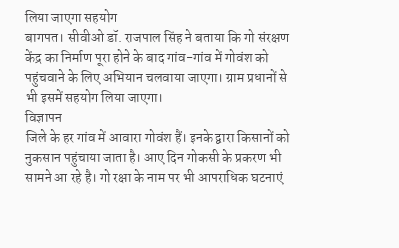लिया जाएगा सहयोग
बागपत। सीवीओ डॉ. राजपाल सिंह ने बताया कि गो संरक्षण केंद्र का निर्माण पूरा होने के बाद गांव-गांव में गोवंश को पहुंचवाने के लिए अभियान चलवाया जाएगा। ग्राम प्रधानों से भी इसमें सहयोग लिया जाएगा।
विज्ञापन
जिले के हर गांव में आवारा गोवंश हैं। इनके द्वारा किसानों को नुकसान पहुंचाया जाता है। आए दिन गोकसी के प्रकरण भी सामने आ रहे है। गो रक्षा के नाम पर भी आपराधिक घटनाएं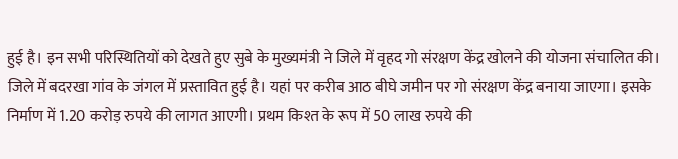हुई है। इन सभी परिस्थितियों को देखते हुए सुबे के मुख्यमंत्री ने जिले में वृहद गो संरक्षण केंद्र खोलने की योजना संचालित की। जिले में बदरखा गांव के जंगल में प्रस्तावित हुई है। यहां पर करीब आठ बीघे जमीन पर गो संरक्षण केंद्र बनाया जाएगा। इसके निर्माण में 1.20 करोड़ रुपये की लागत आएगी। प्रथम किश्त के रूप में 50 लाख रुपये की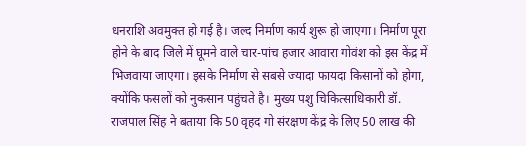धनराशि अवमुक्त हो गई है। जल्द निर्माण कार्य शुरू हो जाएगा। निर्माण पूरा होने के बाद जिले में घूमने वाले चार-पांच हजार आवारा गोवंश को इस केंद्र में भिजवाया जाएगा। इसके निर्माण से सबसे ज्यादा फायदा किसानों को होगा, क्योंकि फसलों को नुकसान पहुंचते है। मुख्य पशु चिकित्साधिकारी डॉ. राजपाल सिंह ने बताया कि 50 वृहद गो संरक्षण केंद्र के लिए 50 लाख की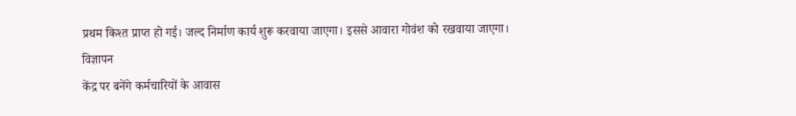प्रथम किश्त प्राप्त हो गई। जल्द निर्माण कार्य शुरू करवाया जाएगा। इससे आवारा गोवंश को रखवाया जाएगा।
विज्ञापन
केंद्र पर बनेंगे कर्मचारियों के आवास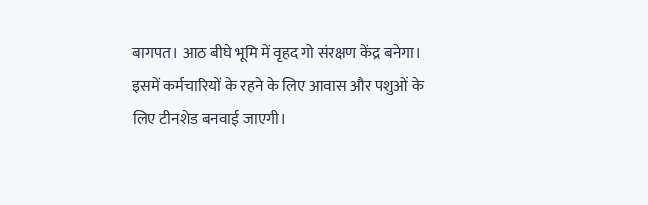बागपत। आठ बीघे भूमि में वृहद गो संरक्षण केंद्र बनेगा। इसमें कर्मचारियों के रहने के लिए आवास और पशुओं के लिए टीनशेड बनवाई जाएगी।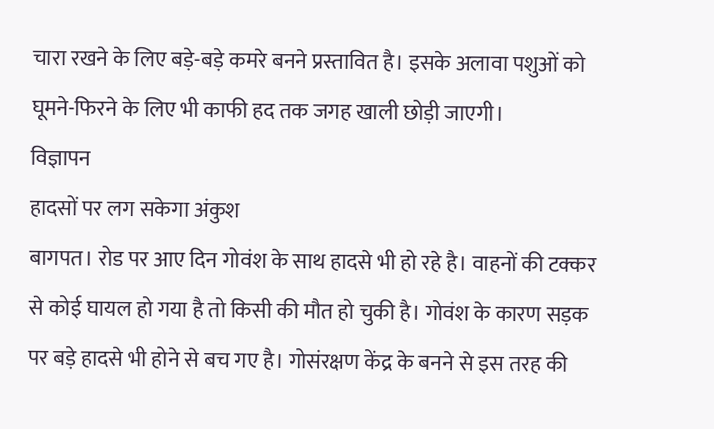चारा रखने के लिए बड़े-बड़े कमरे बनने प्रस्तावित है। इसके अलावा पशुओं को घूमने-फिरने के लिए भी काफी हद तक जगह खाली छोड़ी जाएगी।
विज्ञापन
हादसों पर लग सकेगा अंकुश
बागपत। रोड पर आए दिन गोवंश के साथ हादसे भी हो रहे है। वाहनों की टक्कर से कोई घायल हो गया है तो किसी की मौत हो चुकी है। गोवंश के कारण सड़क पर बड़े हादसे भी होने से बच गए है। गोसंरक्षण केंद्र के बनने से इस तरह की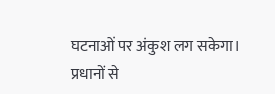घटनाओं पर अंकुश लग सकेगा।
प्रधानों से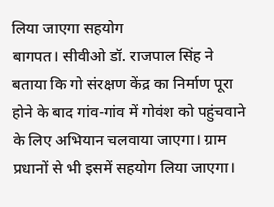लिया जाएगा सहयोग
बागपत। सीवीओ डॉ. राजपाल सिंह ने बताया कि गो संरक्षण केंद्र का निर्माण पूरा होने के बाद गांव-गांव में गोवंश को पहुंचवाने के लिए अभियान चलवाया जाएगा। ग्राम प्रधानों से भी इसमें सहयोग लिया जाएगा।